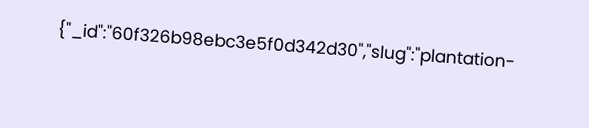{"_id":"60f326b98ebc3e5f0d342d30","slug":"plantation-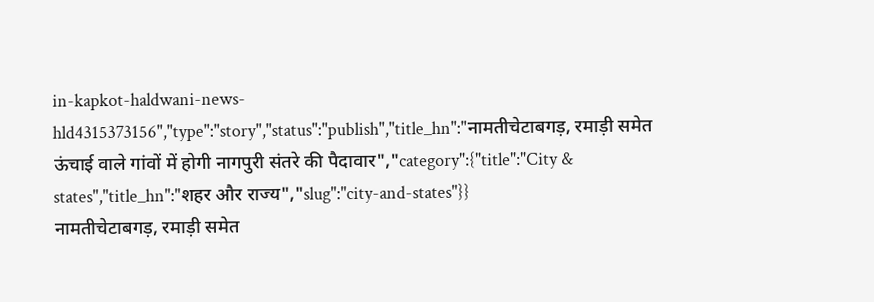in-kapkot-haldwani-news-hld4315373156","type":"story","status":"publish","title_hn":"नामतीचेटाबगड़, रमाड़ी समेत ऊंचाई वाले गांवों में होगी नागपुरी संतरे की पैदावार","category":{"title":"City & states","title_hn":"शहर और राज्य","slug":"city-and-states"}}
नामतीचेटाबगड़, रमाड़ी समेत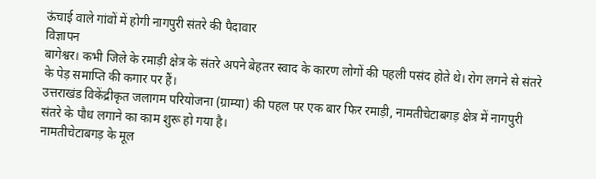ऊंचाई वाले गांवों में होगी नागपुरी संतरे की पैदावार
विज्ञापन
बागेश्वर। कभी जिले के रमाड़ी क्षेत्र के संतरे अपने बेहतर स्वाद के कारण लोगों की पहली पसंद होते थे। रोग लगने से संतरे के पेड़ समाप्ति की कगार पर हैं।
उत्तराखंड विकेंद्रीकृत जलागम परियोजना (ग्राम्या) की पहल पर एक बार फिर रमाड़ी, नामतीचेटाबगड़ क्षेत्र में नागपुरी संतरे के पौध लगाने का काम शुरू हो गया है।
नामतीचेटाबगड़ के मूल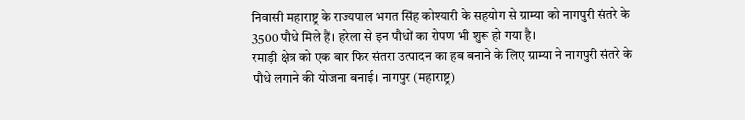निवासी महाराष्ट्र के राज्यपाल भगत सिंह कोश्यारी के सहयोग से ग्राम्या को नागपुरी संतरे के 3500 पौधे मिले हैं। हरेला से इन पौधों का रोपण भी शुरू हो गया है।
रमाड़ी क्षेत्र को एक बार फिर संतरा उत्पादन का हब बनाने के लिए ग्राम्या ने नागपुरी संतरे के पौधे लगाने की योजना बनाई। नागपुर (महाराष्ट्र)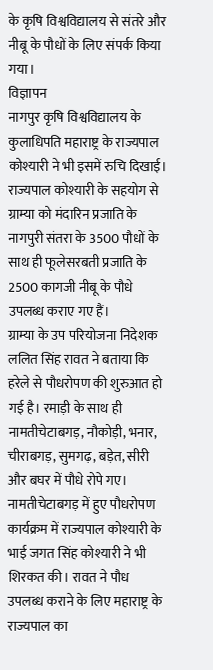के कृषि विश्वविद्यालय से संतरे और नीबू के पौधों के लिए संपर्क किया गया।
विज्ञापन
नागपुर कृषि विश्वविद्यालय के कुलाधिपति महाराष्ट्र के राज्यपाल कोश्यारी ने भी इसमें रुचि दिखाई। राज्यपाल कोश्यारी के सहयोग से ग्राम्या को मंदारिन प्रजाति के नागपुरी संतरा के 3500 पौधों के साथ ही फूलेसरबती प्रजाति के 2500 कागजी नीबू के पौधे उपलब्ध कराए गए हैं।
ग्राम्या के उप परियोजना निदेशक ललित सिंह रावत ने बताया कि हरेले से पौधरोपण की शुरुआत हो गई है। रमाड़ी के साथ ही नामतीचेटाबगड़, नौकोड़ी, भनार, चीराबगड़, सुमगढ़, बड़ेत, सीरी और बघर में पौधे रोपे गए।
नामतीचेटाबगड़ में हुए पौधरोपण कार्यक्रम में राज्यपाल कोश्यारी के भाई जगत सिंह कोश्यारी ने भी शिरकत की। रावत ने पौध उपलब्ध कराने के लिए महाराष्ट्र के राज्यपाल का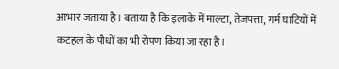आभार जताया है। बताया है कि इलाके में माल्टा, तेजपत्ता, गर्म घाटियों में कटहल के पौधों का भी रोपण किया जा रहा है।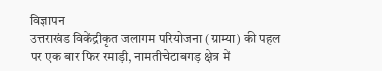विज्ञापन
उत्तराखंड विकेंद्रीकृत जलागम परियोजना (ग्राम्या) की पहल पर एक बार फिर रमाड़ी, नामतीचेटाबगड़ क्षेत्र में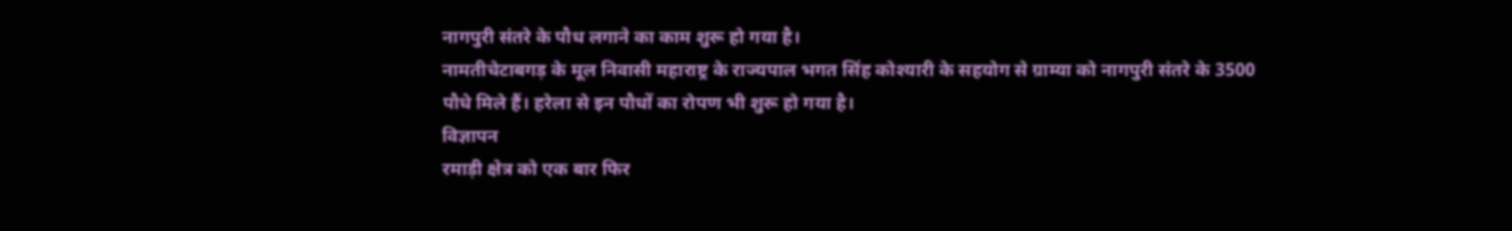नागपुरी संतरे के पौध लगाने का काम शुरू हो गया है।
नामतीचेटाबगड़ के मूल निवासी महाराष्ट्र के राज्यपाल भगत सिंह कोश्यारी के सहयोग से ग्राम्या को नागपुरी संतरे के 3500 पौधे मिले हैं। हरेला से इन पौधों का रोपण भी शुरू हो गया है।
विज्ञापन
रमाड़ी क्षेत्र को एक बार फिर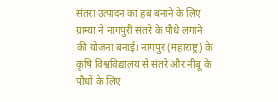संतरा उत्पादन का हब बनाने के लिए ग्राम्या ने नागपुरी संतरे के पौधे लगाने की योजना बनाई। नागपुर (महाराष्ट्र) के कृषि विश्वविद्यालय से संतरे और नीबू के पौधों के लिए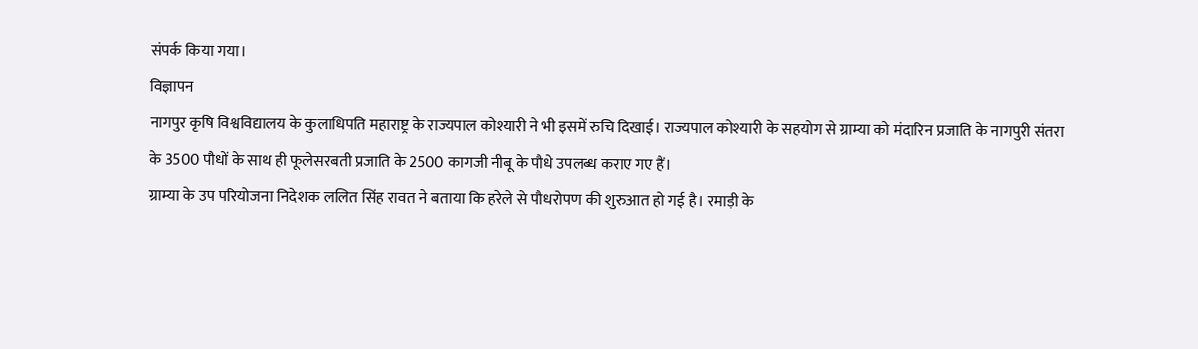संपर्क किया गया।
विज्ञापन
नागपुर कृषि विश्वविद्यालय के कुलाधिपति महाराष्ट्र के राज्यपाल कोश्यारी ने भी इसमें रुचि दिखाई। राज्यपाल कोश्यारी के सहयोग से ग्राम्या को मंदारिन प्रजाति के नागपुरी संतरा के 3500 पौधों के साथ ही फूलेसरबती प्रजाति के 2500 कागजी नीबू के पौधे उपलब्ध कराए गए हैं।
ग्राम्या के उप परियोजना निदेशक ललित सिंह रावत ने बताया कि हरेले से पौधरोपण की शुरुआत हो गई है। रमाड़ी के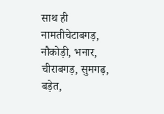साथ ही नामतीचेटाबगड़, नौकोड़ी, भनार, चीराबगड़, सुमगढ़, बड़ेत,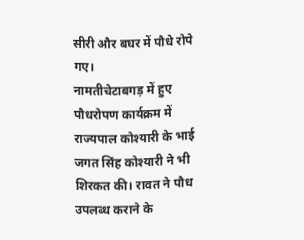सीरी और बघर में पौधे रोपे गए।
नामतीचेटाबगड़ में हुए पौधरोपण कार्यक्रम में राज्यपाल कोश्यारी के भाई जगत सिंह कोश्यारी ने भी शिरकत की। रावत ने पौध उपलब्ध कराने के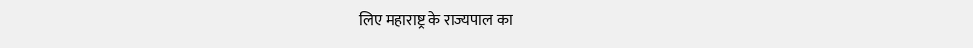लिए महाराष्ट्र के राज्यपाल का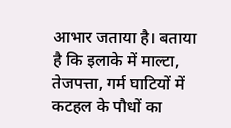आभार जताया है। बताया है कि इलाके में माल्टा, तेजपत्ता, गर्म घाटियों में कटहल के पौधों का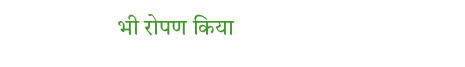भी रोपण किया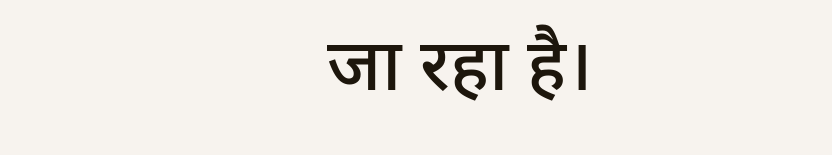जा रहा है।